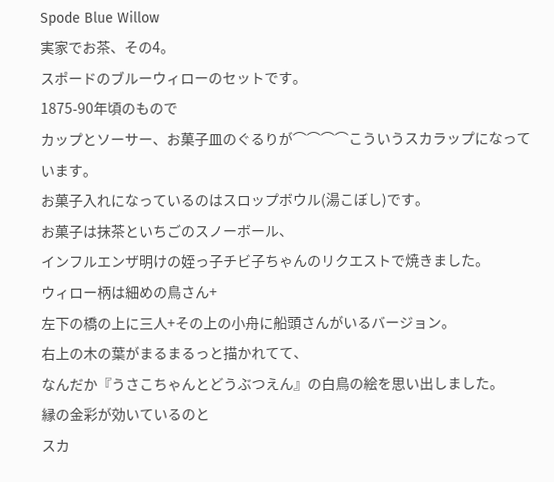Spode Blue Willow
実家でお茶、その4。
スポードのブルーウィローのセットです。
1875-90年頃のもので
カップとソーサー、お菓子皿のぐるりが⌒⌒⌒⌒こういうスカラップになっています。
お菓子入れになっているのはスロップボウル(湯こぼし)です。
お菓子は抹茶といちごのスノーボール、
インフルエンザ明けの姪っ子チビ子ちゃんのリクエストで焼きました。
ウィロー柄は細めの鳥さん+
左下の橋の上に三人+その上の小舟に船頭さんがいるバージョン。
右上の木の葉がまるまるっと描かれてて、
なんだか『うさこちゃんとどうぶつえん』の白鳥の絵を思い出しました。
縁の金彩が効いているのと
スカ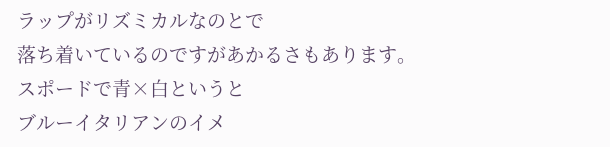ラップがリズミカルなのとで
落ち着いているのですがあかるさもあります。
スポードで青×白というと
ブルーイタリアンのイメ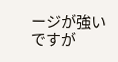ージが強いですが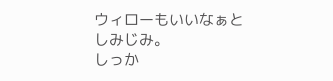ウィローもいいなぁとしみじみ。
しっか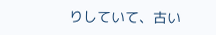りしていて、古い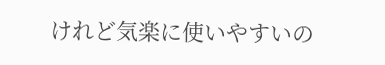けれど気楽に使いやすいの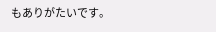もありがたいです。